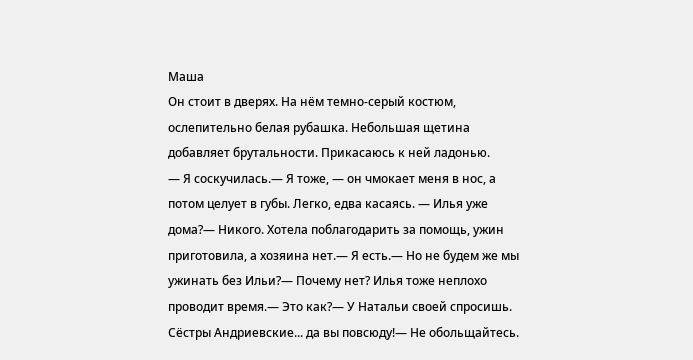Маша
Он стоит в дверях. На нём темно-серый костюм, ослепительно белая рубашка. Небольшая щетина добавляет брутальности. Прикасаюсь к ней ладонью.
— Я соскучилась.— Я тоже, — он чмокает меня в нос, а потом целует в губы. Легко, едва касаясь. — Илья уже дома?— Никого. Хотела поблагодарить за помощь, ужин приготовила, а хозяина нет.— Я есть.— Но не будем же мы ужинать без Ильи?— Почему нет? Илья тоже неплохо проводит время.— Это как?— У Натальи своей спросишь. Сёстры Андриевские... да вы повсюду!— Не обольщайтесь.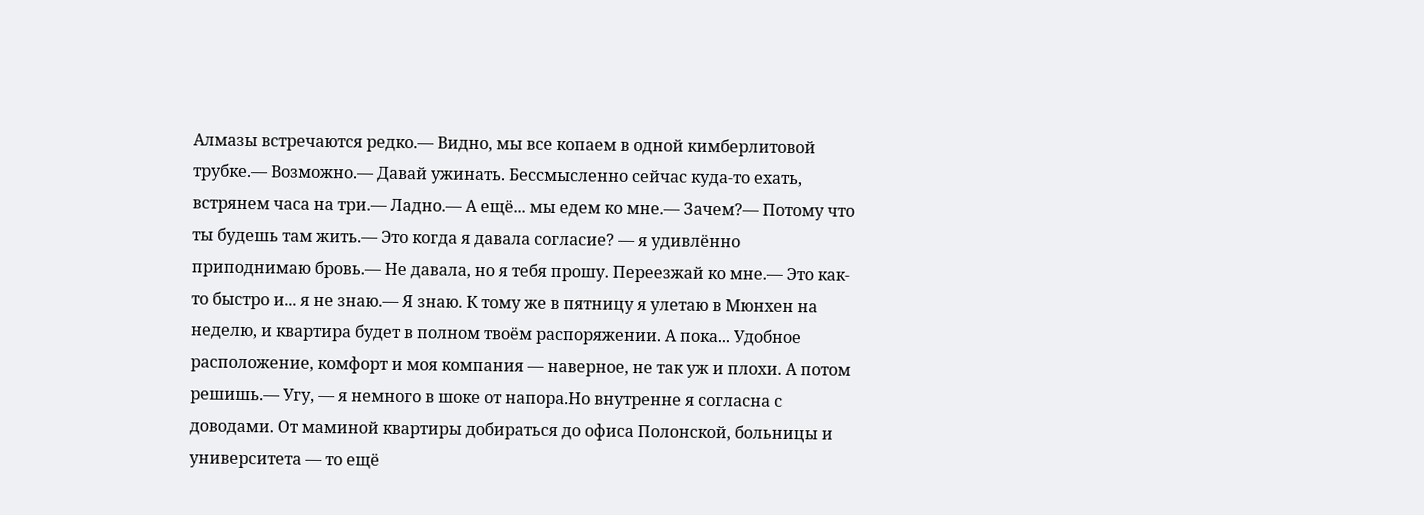Алмазы встречаются редко.— Видно, мы все копаем в одной кимберлитовой трубке.— Возможно.— Давай ужинать. Бессмысленно сейчас куда-то ехать, встрянем часа на три.— Ладно.— А ещё... мы едем ко мне.— Зачем?— Потому что ты будешь там жить.— Это когда я давала согласие? — я удивлённо приподнимаю бровь.— Не давала, но я тебя прошу. Переезжай ко мне.— Это как-то быстро и... я не знаю.— Я знаю. К тому же в пятницу я улетаю в Мюнхен на неделю, и квартира будет в полном твоём распоряжении. А пока... Удобное расположение, комфорт и моя компания — наверное, не так уж и плохи. А потом решишь.— Угу, — я немного в шоке от напора.Но внутренне я согласна с доводами. От маминой квартиры добираться до офиса Полонской, больницы и университета — то ещё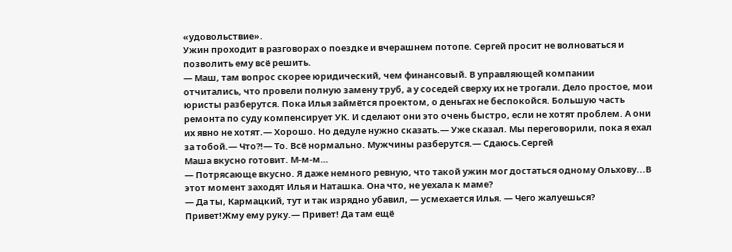«удовольствие».
Ужин проходит в разговорах о поездке и вчерашнем потопе. Сергей просит не волноваться и позволить ему всё решить.
— Маш, там вопрос скорее юридический, чем финансовый. В управляющей компании отчитались, что провели полную замену труб, а у соседей сверху их не трогали. Дело простое, мои юристы разберутся. Пока Илья займётся проектом, о деньгах не беспокойся. Большую часть ремонта по суду компенсирует УК. И сделают они это очень быстро, если не хотят проблем. А они их явно не хотят.— Хорошо. Но дедуле нужно сказать.— Уже сказал. Мы переговорили, пока я ехал за тобой.— Что?!— То. Всё нормально. Мужчины разберутся.— Сдаюсь.Сергей
Маша вкусно готовит. М-м-м…
— Потрясающе вкусно. Я даже немного ревную, что такой ужин мог достаться одному Ольхову...В этот момент заходят Илья и Наташка. Она что, не уехала к маме?
— Да ты, Кармацкий, тут и так изрядно убавил, — усмехается Илья. — Чего жалуешься? Привет!Жму ему руку.— Привет! Да там ещё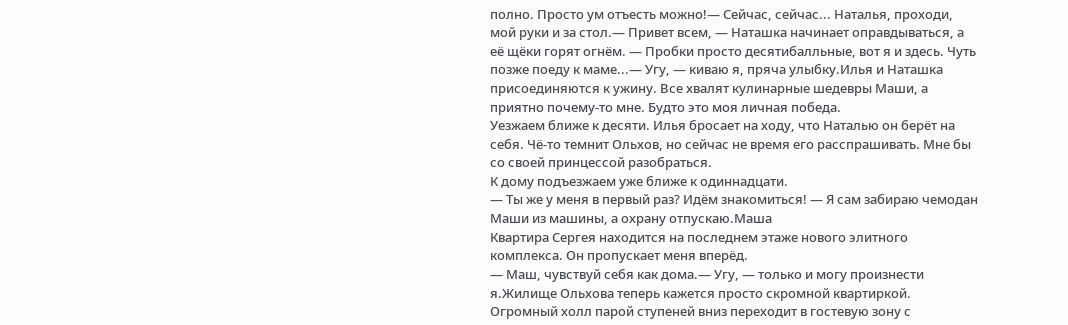полно. Просто ум отъесть можно!— Сейчас, сейчас... Наталья, проходи, мой руки и за стол.— Привет всем, — Наташка начинает оправдываться, а её щёки горят огнём. — Пробки просто десятибалльные, вот я и здесь. Чуть позже поеду к маме...— Угу, — киваю я, пряча улыбку.Илья и Наташка присоединяются к ужину. Все хвалят кулинарные шедевры Маши, а приятно почему-то мне. Будто это моя личная победа.
Уезжаем ближе к десяти. Илья бросает на ходу, что Наталью он берёт на себя. Чё-то темнит Ольхов, но сейчас не время его расспрашивать. Мне бы со своей принцессой разобраться.
К дому подъезжаем уже ближе к одиннадцати.
— Ты же у меня в первый раз? Идём знакомиться! — Я сам забираю чемодан Маши из машины, а охрану отпускаю.Маша
Квартира Сергея находится на последнем этаже нового элитного комплекса. Он пропускает меня вперёд.
— Маш, чувствуй себя как дома.— Угу, — только и могу произнести я.Жилище Ольхова теперь кажется просто скромной квартиркой. Огромный холл парой ступеней вниз переходит в гостевую зону с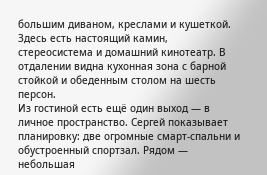большим диваном, креслами и кушеткой. Здесь есть настоящий камин, стереосистема и домашний кинотеатр. В отдалении видна кухонная зона с барной стойкой и обеденным столом на шесть персон.
Из гостиной есть ещё один выход — в личное пространство. Сергей показывает планировку: две огромные смарт-спальни и обустроенный спортзал. Рядом — небольшая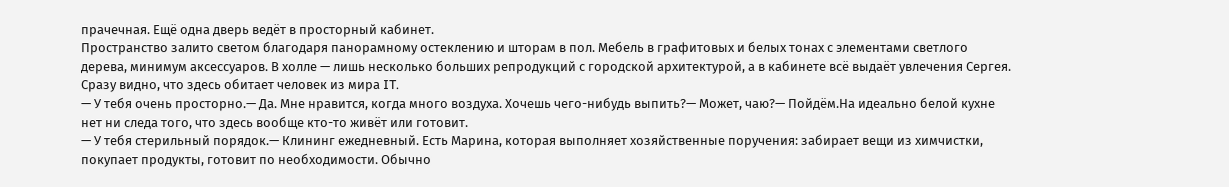прачечная. Ещё одна дверь ведёт в просторный кабинет.
Пространство залито светом благодаря панорамному остеклению и шторам в пол. Мебель в графитовых и белых тонах с элементами светлого дерева, минимум аксессуаров. В холле — лишь несколько больших репродукций с городской архитектурой, а в кабинете всё выдаёт увлечения Сергея. Сразу видно, что здесь обитает человек из мира IT.
— У тебя очень просторно.— Да. Мне нравится, когда много воздуха. Хочешь чего-нибудь выпить?— Может, чаю?— Пойдём.На идеально белой кухне нет ни следа того, что здесь вообще кто-то живёт или готовит.
— У тебя стерильный порядок.— Клининг ежедневный. Есть Марина, которая выполняет хозяйственные поручения: забирает вещи из химчистки, покупает продукты, готовит по необходимости. Обычно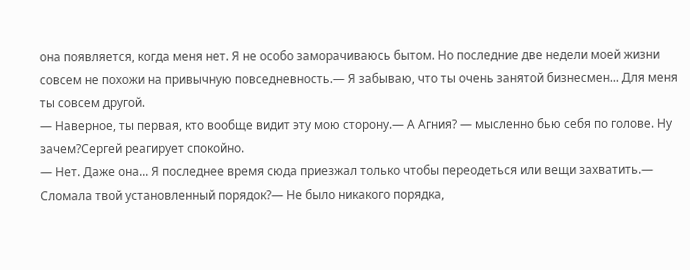она появляется, когда меня нет. Я не особо заморачиваюсь бытом. Но последние две недели моей жизни совсем не похожи на привычную повседневность.— Я забываю, что ты очень занятой бизнесмен... Для меня ты совсем другой.
— Наверное, ты первая, кто вообще видит эту мою сторону.— А Агния? — мысленно бью себя по голове. Ну зачем?Сергей реагирует спокойно.
— Нет. Даже она... Я последнее время сюда приезжал только чтобы переодеться или вещи захватить.— Сломала твой установленный порядок?— Не было никакого порядка,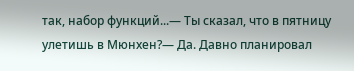так, набор функций...— Ты сказал, что в пятницу улетишь в Мюнхен?— Да. Давно планировал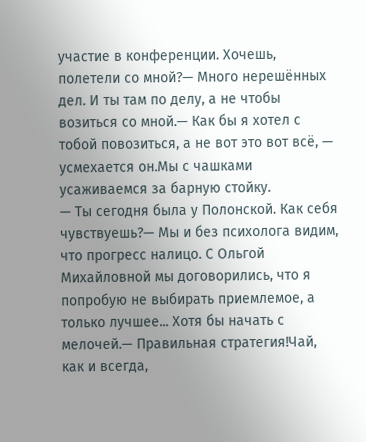участие в конференции. Хочешь, полетели со мной?— Много нерешённых дел. И ты там по делу, а не чтобы возиться со мной.— Как бы я хотел с тобой повозиться, а не вот это вот всё, — усмехается он.Мы с чашками усаживаемся за барную стойку.
— Ты сегодня была у Полонской. Как себя чувствуешь?— Мы и без психолога видим, что прогресс налицо. С Ольгой Михайловной мы договорились, что я попробую не выбирать приемлемое, а только лучшее... Хотя бы начать с мелочей.— Правильная стратегия!Чай, как и всегда,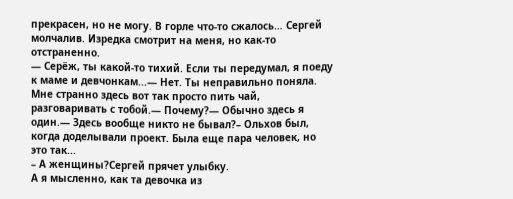прекрасен, но не могу. В горле что-то сжалось… Сергей молчалив. Изредка смотрит на меня, но как-то отстраненно.
— Серёж, ты какой-то тихий. Если ты передумал, я поеду к маме и девчонкам...— Нет. Ты неправильно поняла. Мне странно здесь вот так просто пить чай, разговаривать с тобой.— Почему?— Обычно здесь я один.— Здесь вообще никто не бывал?– Ольхов был, когда доделывали проект. Была еще пара человек, но это так...
– А женщины?Сергей прячет улыбку.
А я мысленно, как та девочка из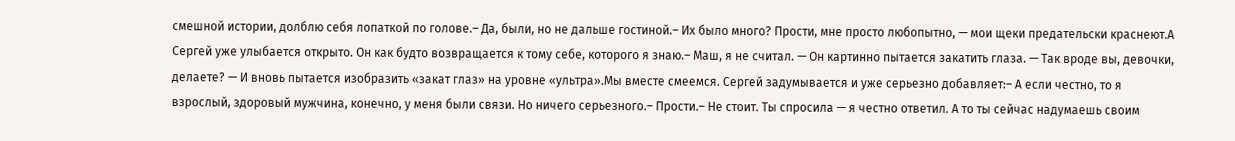смешной истории, долблю себя лопаткой по голове.– Да, были, но не дальше гостиной.– Их было много? Прости, мне просто любопытно, — мои щеки предательски краснеют.А Сергей уже улыбается открыто. Он как будто возвращается к тому себе, которого я знаю.– Маш, я не считал. — Он картинно пытается закатить глаза. — Так вроде вы, девочки, делаете? — И вновь пытается изобразить «закат глаз» на уровне «ультра».Мы вместе смеемся. Сергей задумывается и уже серьезно добавляет:– А если честно, то я взрослый, здоровый мужчина, конечно, у меня были связи. Но ничего серьезного.– Прости.– Не стоит. Ты спросила — я честно ответил. А то ты сейчас надумаешь своим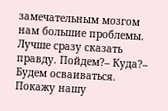замечательным мозгом нам большие проблемы. Лучше сразу сказать правду. Пойдем?– Куда?– Будем осваиваться. Покажу нашу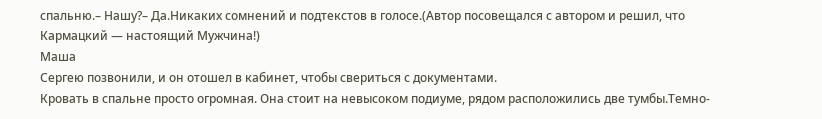спальню.– Нашу?– Да.Никаких сомнений и подтекстов в голосе.(Автор посовещался с автором и решил, что Кармацкий — настоящий Мужчина!)
Маша
Сергею позвонили, и он отошел в кабинет, чтобы свериться с документами.
Кровать в спальне просто огромная. Она стоит на невысоком подиуме, рядом расположились две тумбы.Темно-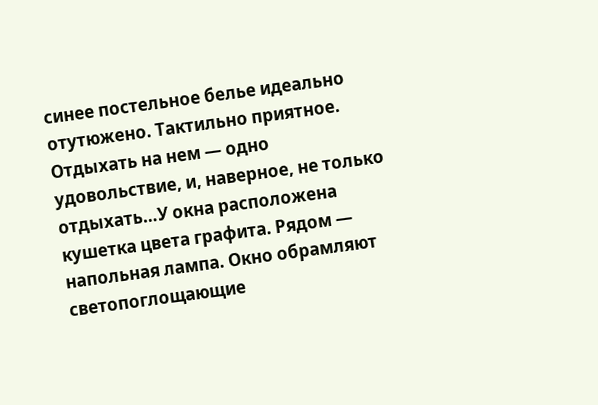синее постельное белье идеально отутюжено. Тактильно приятное. Отдыхать на нем — одно удовольствие, и, наверное, не только отдыхать…У окна расположена кушетка цвета графита. Рядом — напольная лампа. Окно обрамляют светопоглощающие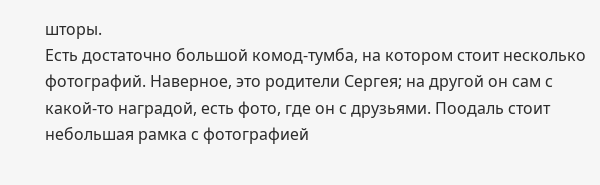шторы.
Есть достаточно большой комод-тумба, на котором стоит несколько фотографий. Наверное, это родители Сергея; на другой он сам с какой-то наградой, есть фото, где он с друзьями. Поодаль стоит небольшая рамка с фотографией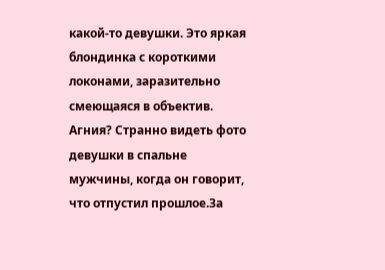какой-то девушки. Это яркая блондинка с короткими локонами, заразительно смеющаяся в объектив. Агния? Странно видеть фото девушки в спальне мужчины, когда он говорит, что отпустил прошлое.За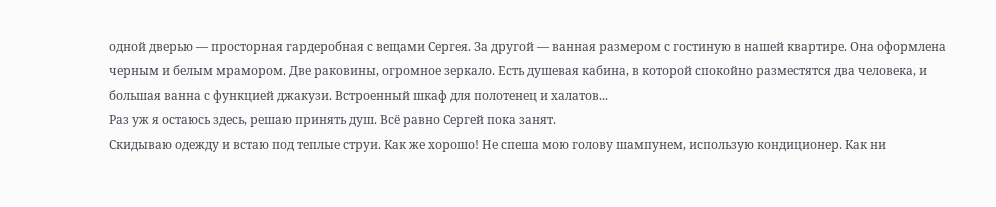одной дверью — просторная гардеробная с вещами Сергея. За другой — ванная размером с гостиную в нашей квартире. Она оформлена черным и белым мрамором. Две раковины, огромное зеркало. Есть душевая кабина, в которой спокойно разместятся два человека, и большая ванна с функцией джакузи. Встроенный шкаф для полотенец и халатов...
Раз уж я остаюсь здесь, решаю принять душ. Всё равно Сергей пока занят.
Скидываю одежду и встаю под теплые струи. Как же хорошо! Не спеша мою голову шампунем, использую кондиционер. Как ни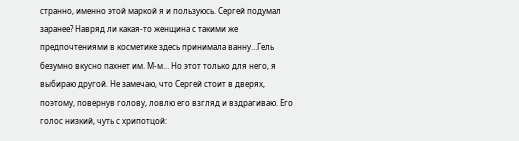странно, именно этой маркой я и пользуюсь. Сергей подумал заранее? Навряд ли какая-то женщина с такими же предпочтениями в косметике здесь принимала ванну…Гель безумно вкусно пахнет им. М-м… Но этот только для него, я выбираю другой. Не замечаю, что Сергей стоит в дверях, поэтому, повернув голову, ловлю его взгляд и вздрагиваю. Его голос низкий, чуть с хрипотцой: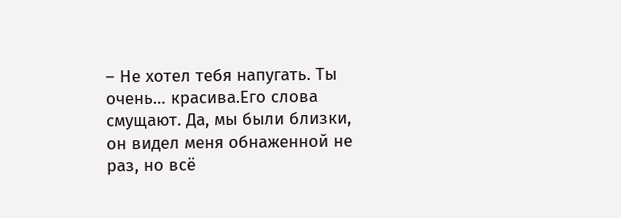– Не хотел тебя напугать. Ты очень… красива.Его слова смущают. Да, мы были близки, он видел меня обнаженной не раз, но всё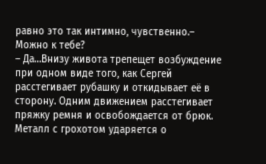равно это так интимно, чувственно.– Можно к тебе?
– Да…Внизу живота трепещет возбуждение при одном виде того, как Сергей расстегивает рубашку и откидывает её в сторону. Одним движением расстегивает пряжку ремня и освобождается от брюк. Металл с грохотом ударяется о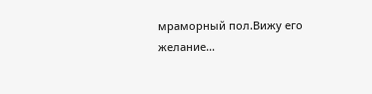мраморный пол.Вижу его желание…